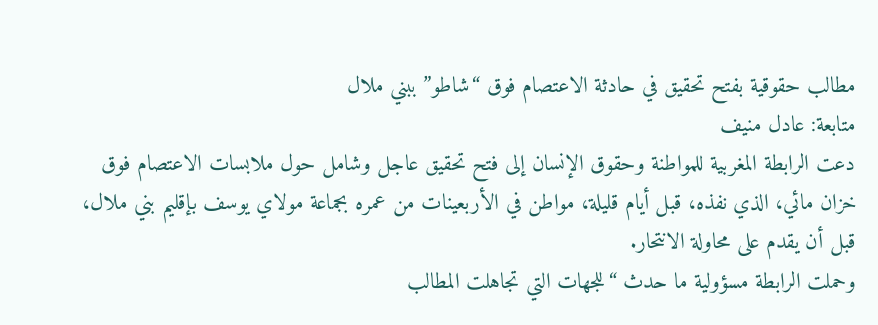مطالب حقوقية بفتح تحقيق في حادثة الاعتصام فوق “شاطو” ببني ملال
متابعة: عادل منيف
دعت الرابطة المغربية للمواطنة وحقوق الإنسان إلى فتح تحقيق عاجل وشامل حول ملابسات الاعتصام فوق خزان مائي، الذي نفذه، قبل أيام قليلة، مواطن في الأربعينات من عمره بجماعة مولاي يوسف بإقليم بني ملال، قبل أن يقدم على محاولة الانتحار.
وحملت الرابطة مسؤولية ما حدث “للجهات التي تجاهلت المطالب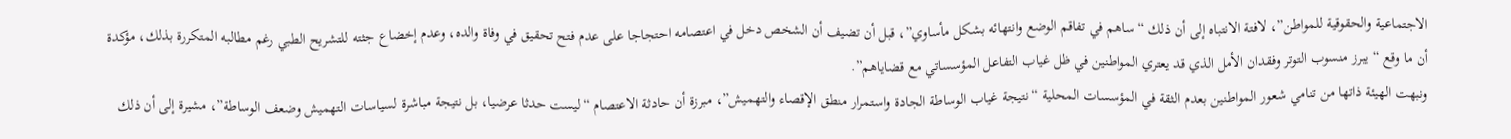الاجتماعية والحقوقية للمواطن”، لافتة الانتباه إلى أن ذلك “ساهم في تفاقم الوضع وانتهائه بشكل مأساوي”، قبل أن تضيف أن الشخص دخل في اعتصامه احتجاجا على عدم فتح تحقيق في وفاة والده، وعدم إخضاع جثته للتشريح الطبي رغم مطالبه المتكررة بذلك، مؤكدة أن ما وقع “يبرز منسوب التوتر وفقدان الأمل الذي قد يعتري المواطنين في ظل غياب التفاعل المؤسساتي مع قضاياهم”.
ونبهت الهيئة ذاتها من تنامي شعور المواطنين بعدم الثقة في المؤسسات المحلية “نتيجة غياب الوساطة الجادة واستمرار منطق الإقصاء والتهميش”، مبرزة أن حادثة الاعتصام “ليست حدثا عرضيا، بل نتيجة مباشرة لسياسات التهميش وضعف الوساطة”، مشيرة إلى أن ذلك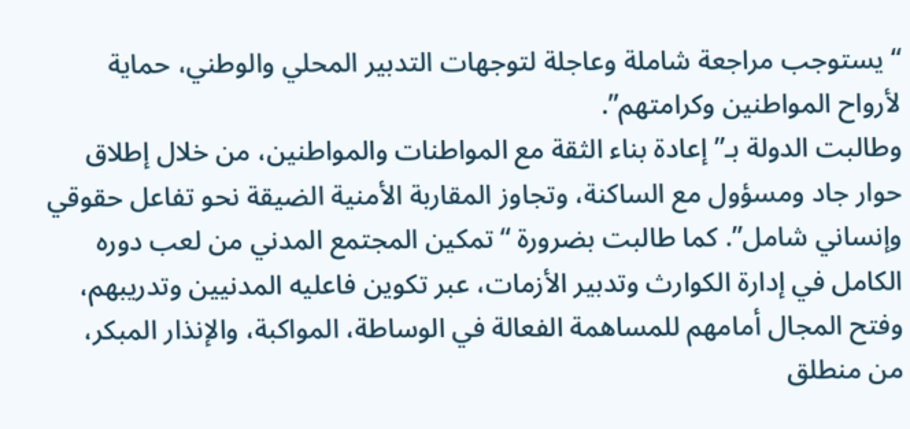“يستوجب مراجعة شاملة وعاجلة لتوجهات التدبير المحلي والوطني، حماية لأرواح المواطنين وكرامتهم”.
وطالبت الدولة بـ”إعادة بناء الثقة مع المواطنات والمواطنين، من خلال إطلاق حوار جاد ومسؤول مع الساكنة، وتجاوز المقاربة الأمنية الضيقة نحو تفاعل حقوقي وإنساني شامل”. كما طالبت بضرورة “تمكين المجتمع المدني من لعب دوره الكامل في إدارة الكوارث وتدبير الأزمات، عبر تكوين فاعليه المدنيين وتدريبهم، وفتح المجال أمامهم للمساهمة الفعالة في الوساطة، المواكبة، والإنذار المبكر، من منطلق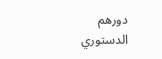دورهم الدستوري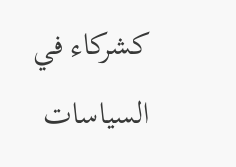كشركاء في السياسات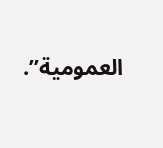العمومية”.